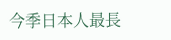今季日本人最長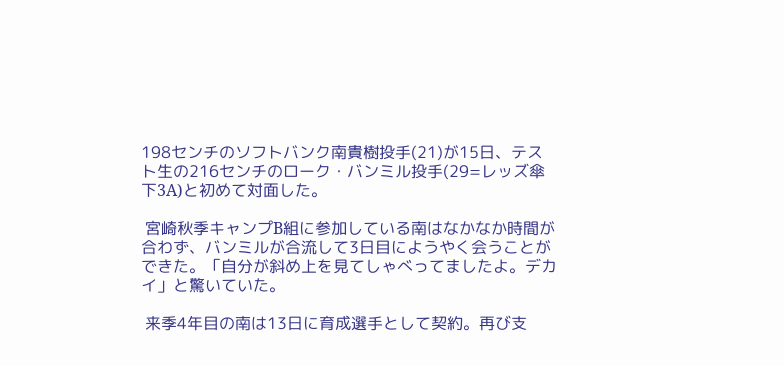198センチのソフトバンク南貴樹投手(21)が15日、テスト生の216センチのローク・バンミル投手(29=レッズ傘下3A)と初めて対面した。

 宮崎秋季キャンプB組に参加している南はなかなか時間が合わず、バンミルが合流して3日目にようやく会うことができた。「自分が斜め上を見てしゃべってましたよ。デカイ」と驚いていた。

 来季4年目の南は13日に育成選手として契約。再び支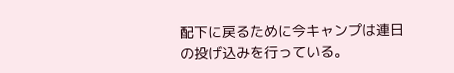配下に戻るために今キャンプは連日の投げ込みを行っている。